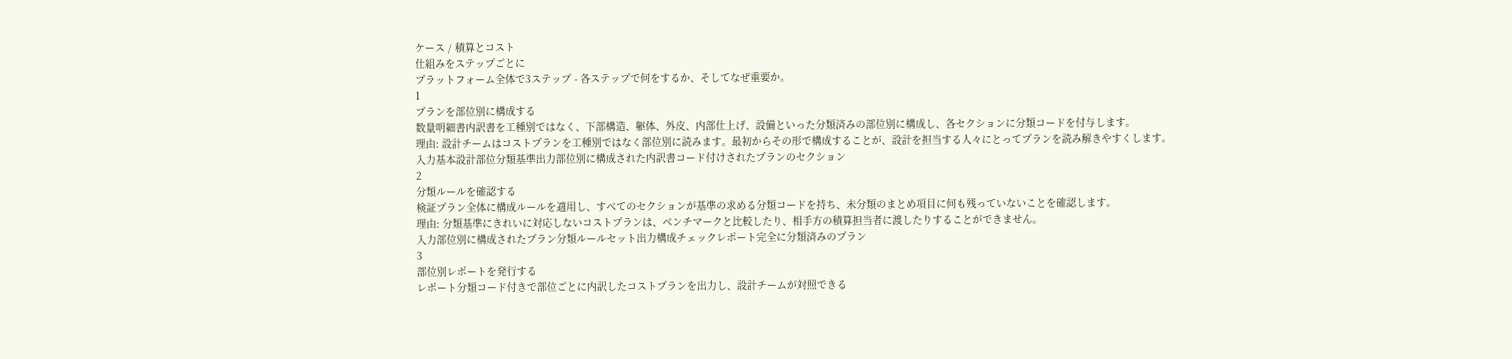ケース / 積算とコスト
仕組みをステップごとに
プラットフォーム全体で3ステップ - 各ステップで何をするか、そしてなぜ重要か。
1
プランを部位別に構成する
数量明細書内訳書を工種別ではなく、下部構造、躯体、外皮、内部仕上げ、設備といった分類済みの部位別に構成し、各セクションに分類コードを付与します。
理由: 設計チームはコストプランを工種別ではなく部位別に読みます。最初からその形で構成することが、設計を担当する人々にとってプランを読み解きやすくします。
入力基本設計部位分類基準出力部位別に構成された内訳書コード付けされたプランのセクション
2
分類ルールを確認する
検証プラン全体に構成ルールを適用し、すべてのセクションが基準の求める分類コードを持ち、未分類のまとめ項目に何も残っていないことを確認します。
理由: 分類基準にきれいに対応しないコストプランは、ベンチマークと比較したり、相手方の積算担当者に渡したりすることができません。
入力部位別に構成されたプラン分類ルールセット出力構成チェックレポート完全に分類済みのプラン
3
部位別レポートを発行する
レポート分類コード付きで部位ごとに内訳したコストプランを出力し、設計チームが対照できる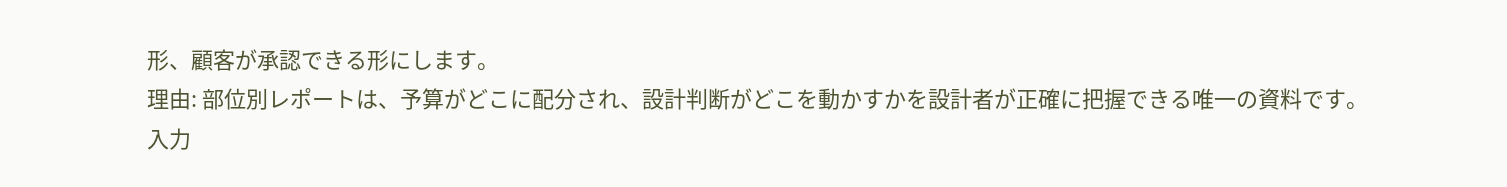形、顧客が承認できる形にします。
理由: 部位別レポートは、予算がどこに配分され、設計判断がどこを動かすかを設計者が正確に把握できる唯一の資料です。
入力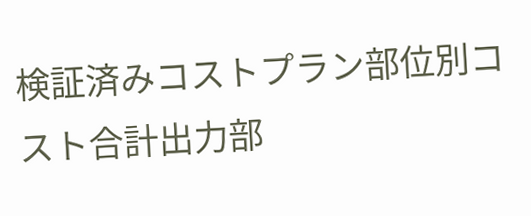検証済みコストプラン部位別コスト合計出力部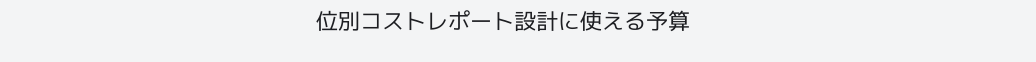位別コストレポート設計に使える予算